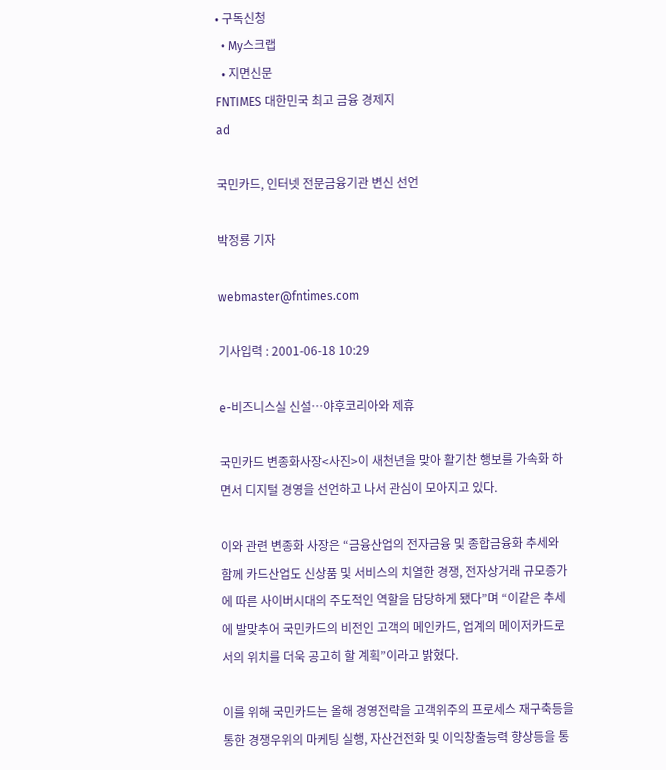• 구독신청
  • My스크랩
  • 지면신문
FNTIMES 대한민국 최고 금융 경제지
ad

국민카드, 인터넷 전문금융기관 변신 선언

박정룡 기자

webmaster@fntimes.com

기사입력 : 2001-06-18 10:29

e-비즈니스실 신설…야후코리아와 제휴

국민카드 변종화사장<사진>이 새천년을 맞아 활기찬 행보를 가속화 하면서 디지털 경영을 선언하고 나서 관심이 모아지고 있다.

이와 관련 변종화 사장은 “금융산업의 전자금융 및 종합금융화 추세와 함께 카드산업도 신상품 및 서비스의 치열한 경쟁, 전자상거래 규모증가에 따른 사이버시대의 주도적인 역할을 담당하게 됐다”며 “이같은 추세에 발맞추어 국민카드의 비전인 고객의 메인카드, 업계의 메이저카드로서의 위치를 더욱 공고히 할 계획”이라고 밝혔다.

이를 위해 국민카드는 올해 경영전략을 고객위주의 프로세스 재구축등을 통한 경쟁우위의 마케팅 실행, 자산건전화 및 이익창출능력 향상등을 통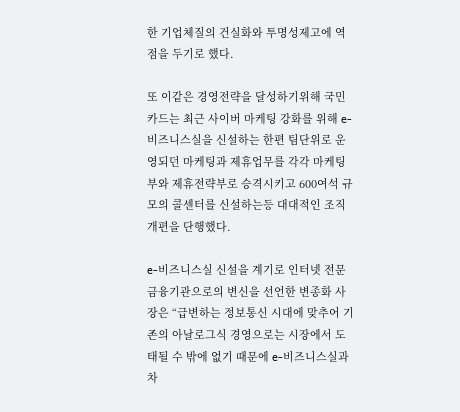한 기업체질의 건실화와 투명성제고에 역점을 두기로 했다.

또 이같은 경영전략을 달성하기위해 국민카드는 최근 사이버 마케팅 강화를 위해 e-비즈니스실을 신설하는 한편 팀단위로 운영되던 마케팅과 제휴업무를 각각 마케팅부와 제휴전략부로 승격시키고 600여석 규모의 콜센터를 신설하는등 대대적인 조직개편을 단행했다.

e-비즈니스실 신설을 계기로 인터넷 전문금융기관으로의 변신을 선언한 변종화 사장은 “급변하는 정보통신 시대에 맞추어 기존의 아날로그식 경영으로는 시장에서 도태될 수 밖에 없기 때문에 e-비즈니스실과 차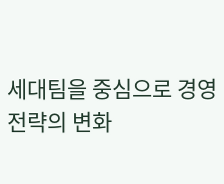세대팀을 중심으로 경영전략의 변화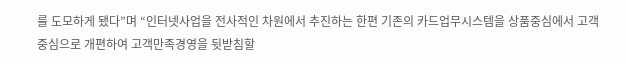를 도모하게 됐다”며 “인터넷사업을 전사적인 차원에서 추진하는 한편 기존의 카드업무시스템을 상품중심에서 고객중심으로 개편하여 고객만족경영을 뒷받침할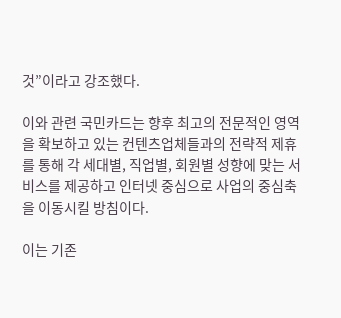것”이라고 강조했다.

이와 관련 국민카드는 향후 최고의 전문적인 영역을 확보하고 있는 컨텐츠업체들과의 전략적 제휴를 통해 각 세대별, 직업별, 회원별 성향에 맞는 서비스를 제공하고 인터넷 중심으로 사업의 중심축을 이동시킬 방침이다.

이는 기존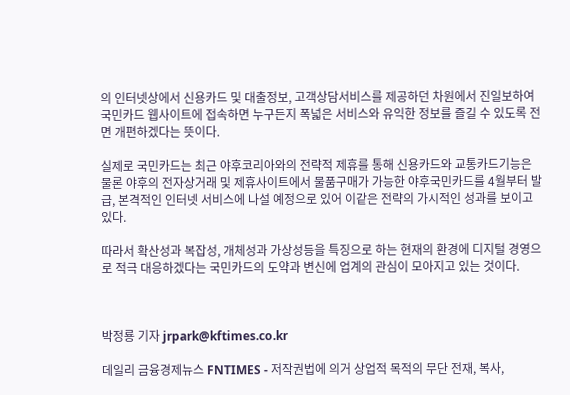의 인터넷상에서 신용카드 및 대출정보, 고객상담서비스를 제공하던 차원에서 진일보하여 국민카드 웹사이트에 접속하면 누구든지 폭넓은 서비스와 유익한 정보를 즐길 수 있도록 전면 개편하겠다는 뜻이다.

실제로 국민카드는 최근 야후코리아와의 전략적 제휴를 통해 신용카드와 교통카드기능은 물론 야후의 전자상거래 및 제휴사이트에서 물품구매가 가능한 야후국민카드를 4월부터 발급, 본격적인 인터넷 서비스에 나설 예정으로 있어 이같은 전략의 가시적인 성과를 보이고 있다.

따라서 확산성과 복잡성, 개체성과 가상성등을 특징으로 하는 현재의 환경에 디지털 경영으로 적극 대응하겠다는 국민카드의 도약과 변신에 업계의 관심이 모아지고 있는 것이다.



박정룡 기자 jrpark@kftimes.co.kr

데일리 금융경제뉴스 FNTIMES - 저작권법에 의거 상업적 목적의 무단 전재, 복사,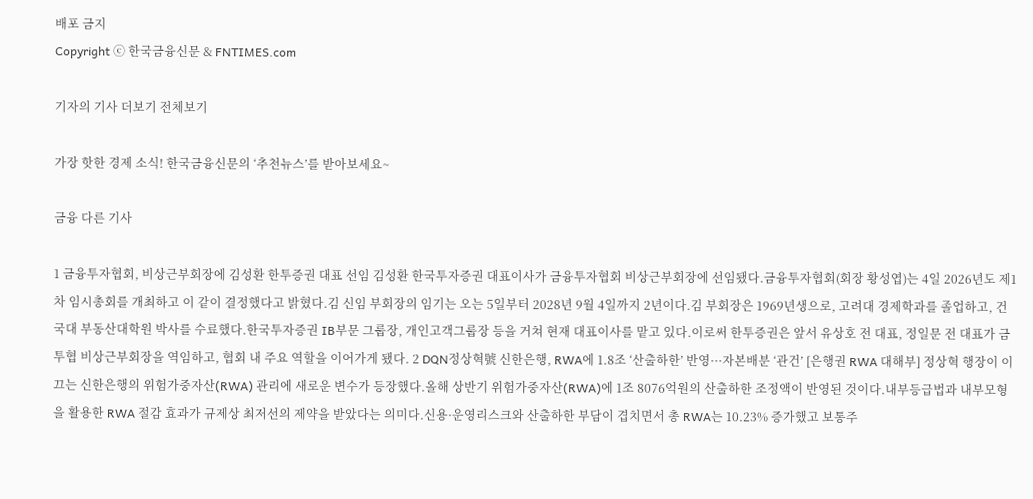배포 금지
Copyright ⓒ 한국금융신문 & FNTIMES.com

기자의 기사 더보기 전체보기

가장 핫한 경제 소식! 한국금융신문의 ‘추천뉴스’를 받아보세요~

금융 다른 기사

1 금융투자협회, 비상근부회장에 김성환 한투증권 대표 선임 김성환 한국투자증권 대표이사가 금융투자협회 비상근부회장에 선임됐다.금융투자협회(회장 황성엽)는 4일 2026년도 제1차 임시총회를 개최하고 이 같이 결정했다고 밝혔다.김 신임 부회장의 임기는 오는 5일부터 2028년 9월 4일까지 2년이다.김 부회장은 1969년생으로, 고려대 경제학과를 졸업하고, 건국대 부동산대학원 박사를 수료했다.한국투자증권 IB부문 그룹장, 개인고객그룹장 등을 거쳐 현재 대표이사를 맡고 있다.이로써 한투증권은 앞서 유상호 전 대표, 정일문 전 대표가 금투협 비상근부회장을 역임하고, 협회 내 주요 역할을 이어가게 됐다. 2 DQN정상혁號 신한은행, RWA에 1.8조 ‘산출하한’ 반영···자본배분 ‘관건’ [은행권 RWA 대해부] 정상혁 행장이 이끄는 신한은행의 위험가중자산(RWA) 관리에 새로운 변수가 등장했다.올해 상반기 위험가중자산(RWA)에 1조 8076억원의 산출하한 조정액이 반영된 것이다.내부등급법과 내부모형을 활용한 RWA 절감 효과가 규제상 최저선의 제약을 받았다는 의미다.신용·운영리스크와 산출하한 부담이 겹치면서 총 RWA는 10.23% 증가했고 보통주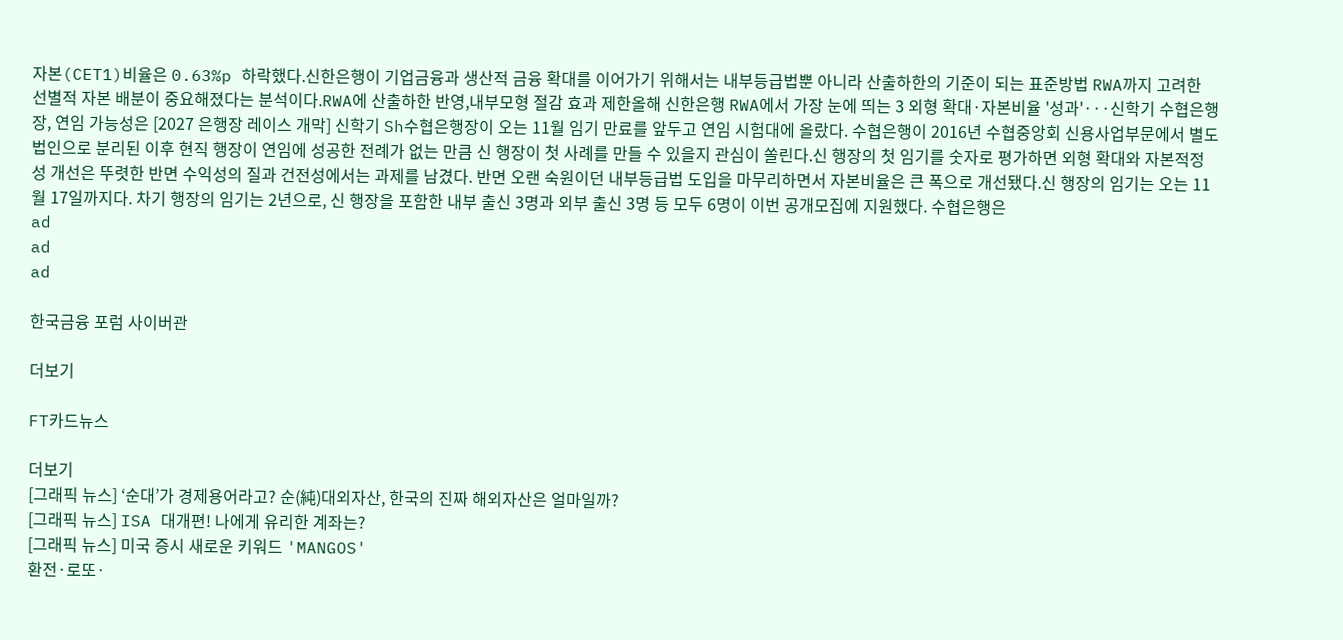자본(CET1)비율은 0.63%p 하락했다.신한은행이 기업금융과 생산적 금융 확대를 이어가기 위해서는 내부등급법뿐 아니라 산출하한의 기준이 되는 표준방법 RWA까지 고려한 선별적 자본 배분이 중요해졌다는 분석이다.RWA에 산출하한 반영,내부모형 절감 효과 제한올해 신한은행 RWA에서 가장 눈에 띄는 3 외형 확대·자본비율 '성과'···신학기 수협은행장, 연임 가능성은 [2027 은행장 레이스 개막] 신학기 Sh수협은행장이 오는 11월 임기 만료를 앞두고 연임 시험대에 올랐다. 수협은행이 2016년 수협중앙회 신용사업부문에서 별도 법인으로 분리된 이후 현직 행장이 연임에 성공한 전례가 없는 만큼 신 행장이 첫 사례를 만들 수 있을지 관심이 쏠린다.신 행장의 첫 임기를 숫자로 평가하면 외형 확대와 자본적정성 개선은 뚜렷한 반면 수익성의 질과 건전성에서는 과제를 남겼다. 반면 오랜 숙원이던 내부등급법 도입을 마무리하면서 자본비율은 큰 폭으로 개선됐다.신 행장의 임기는 오는 11월 17일까지다. 차기 행장의 임기는 2년으로, 신 행장을 포함한 내부 출신 3명과 외부 출신 3명 등 모두 6명이 이번 공개모집에 지원했다. 수협은행은
ad
ad
ad

한국금융 포럼 사이버관

더보기

FT카드뉴스

더보기
[그래픽 뉴스] ‘순대’가 경제용어라고? 순(純)대외자산, 한국의 진짜 해외자산은 얼마일까?
[그래픽 뉴스] ISA 대개편! 나에게 유리한 계좌는?
[그래픽 뉴스] 미국 증시 새로운 키워드 'MANGOS'
환전·로또·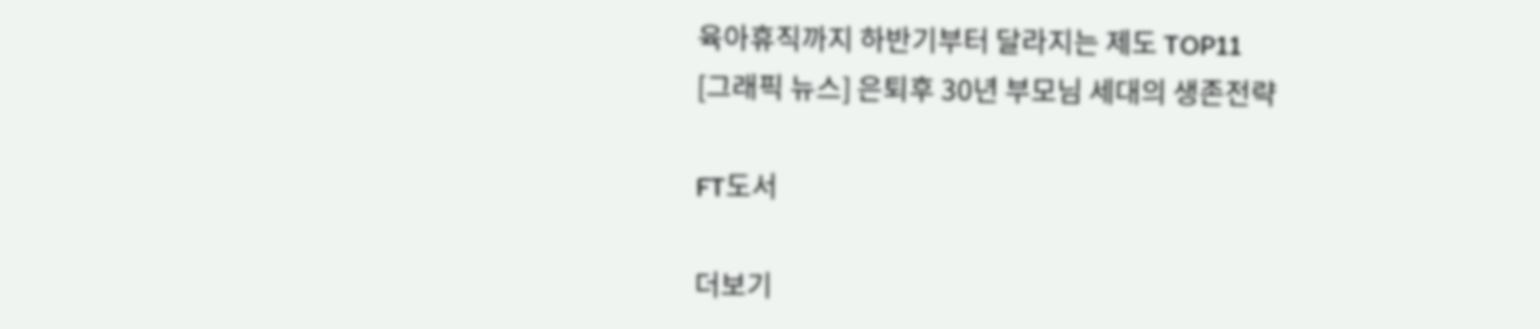육아휴직까지 하반기부터 달라지는 제도 TOP11
[그래픽 뉴스] 은퇴후 30년 부모님 세대의 생존전략

FT도서

더보기